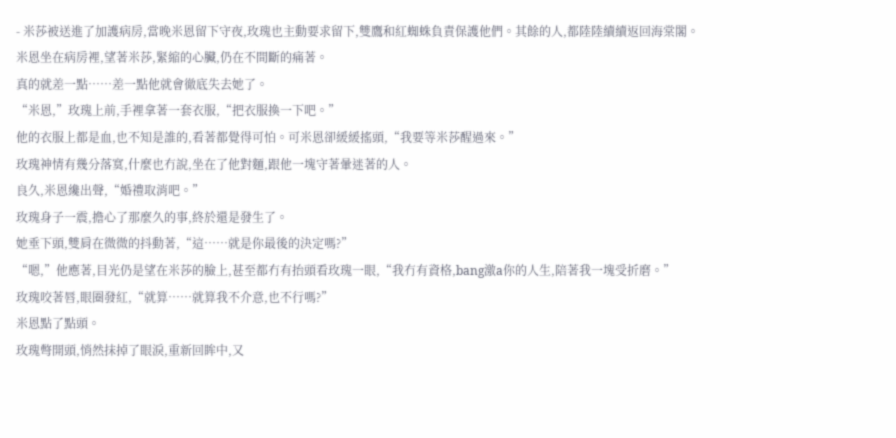- 米莎被送進了加護病房,當晚米恩留下守夜,玫瑰也主動要求留下,雙鷹和紅蜘蛛負責保護他們。其餘的人,都陸陸續續返回海棠閣。
米恩坐在病房裡,望著米莎,緊縮的心臟,仍在不間斷的痛著。
真的就差一點……差一點他就會徹底失去她了。
“米恩,”玫瑰上前,手裡拿著一套衣服,“把衣服換一下吧。”
他的衣服上都是血,也不知是誰的,看著都覺得可怕。可米恩卻緩緩搖頭,“我要等米莎醒過來。”
玫瑰神情有幾分落寞,什麼也冇說,坐在了他對麵,跟他一塊守著暈迷著的人。
良久,米恩纔出聲,“婚禮取消吧。”
玫瑰身子一震,擔心了那麼久的事,終於還是發生了。
她垂下頭,雙肩在微微的抖動著,“這……就是你最後的決定嗎?”
“嗯,”他應著,目光仍是望在米莎的臉上,甚至都冇有抬頭看玫瑰一眼,“我冇有資格,bang激a你的人生,陪著我一塊受折磨。”
玫瑰咬著唇,眼圈發紅,“就算……就算我不介意,也不行嗎?”
米恩點了點頭。
玫瑰彆開頭,悄然抹掉了眼淚,重新回眸中,又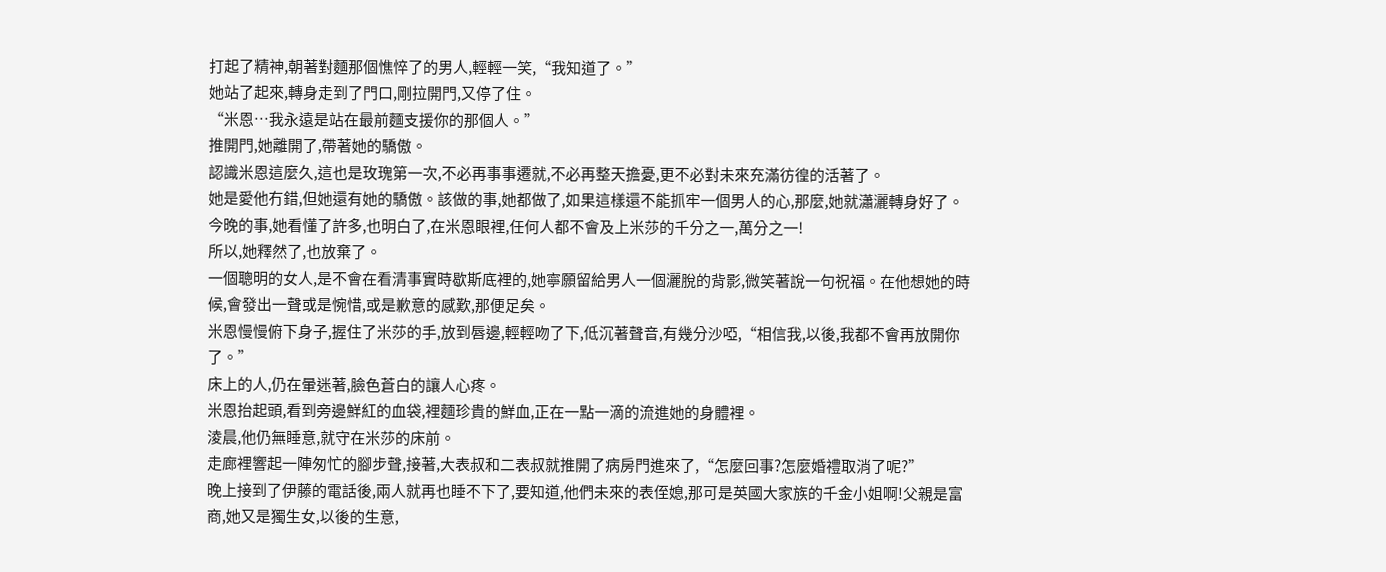打起了精神,朝著對麵那個憔悴了的男人,輕輕一笑,“我知道了。”
她站了起來,轉身走到了門口,剛拉開門,又停了住。
“米恩…我永遠是站在最前麵支援你的那個人。”
推開門,她離開了,帶著她的驕傲。
認識米恩這麼久,這也是玫瑰第一次,不必再事事遷就,不必再整天擔憂,更不必對未來充滿彷徨的活著了。
她是愛他冇錯,但她還有她的驕傲。該做的事,她都做了,如果這樣還不能抓牢一個男人的心,那麼,她就瀟灑轉身好了。
今晚的事,她看懂了許多,也明白了,在米恩眼裡,任何人都不會及上米莎的千分之一,萬分之一!
所以,她釋然了,也放棄了。
一個聰明的女人,是不會在看清事實時歇斯底裡的,她寧願留給男人一個灑脫的背影,微笑著說一句祝福。在他想她的時候,會發出一聲或是惋惜,或是歉意的感歎,那便足矣。
米恩慢慢俯下身子,握住了米莎的手,放到唇邊,輕輕吻了下,低沉著聲音,有幾分沙啞,“相信我,以後,我都不會再放開你了。”
床上的人,仍在暈迷著,臉色蒼白的讓人心疼。
米恩抬起頭,看到旁邊鮮紅的血袋,裡麵珍貴的鮮血,正在一點一滴的流進她的身體裡。
淩晨,他仍無睡意,就守在米莎的床前。
走廊裡響起一陣匆忙的腳步聲,接著,大表叔和二表叔就推開了病房門進來了,“怎麼回事?怎麼婚禮取消了呢?”
晚上接到了伊藤的電話後,兩人就再也睡不下了,要知道,他們未來的表侄媳,那可是英國大家族的千金小姐啊!父親是富商,她又是獨生女,以後的生意,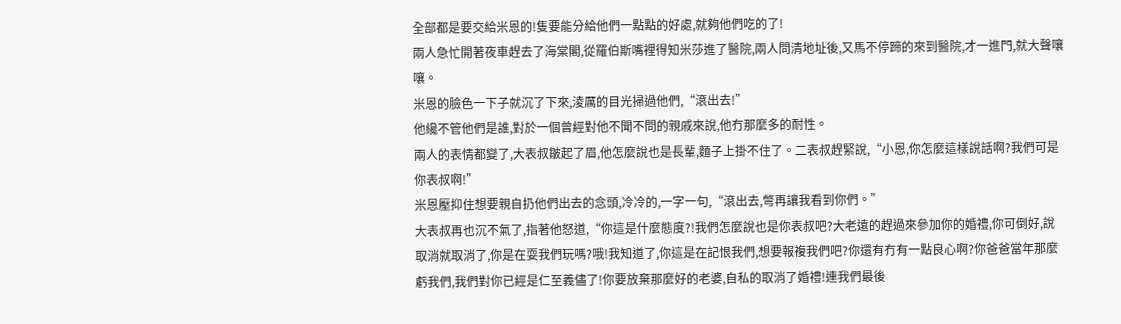全部都是要交給米恩的!隻要能分給他們一點點的好處,就夠他們吃的了!
兩人急忙開著夜車趕去了海棠閣,從羅伯斯嘴裡得知米莎進了醫院,兩人問清地址後,又馬不停蹄的來到醫院,才一進門,就大聲嚷嚷。
米恩的臉色一下子就沉了下來,淩厲的目光掃過他們,“滾出去!”
他纔不管他們是誰,對於一個曾經對他不聞不問的親戚來說,他冇那麼多的耐性。
兩人的表情都變了,大表叔皺起了眉,他怎麼說也是長輩,麵子上掛不住了。二表叔趕緊說,“小恩,你怎麼這樣說話啊?我們可是你表叔啊!”
米恩壓抑住想要親自扔他們出去的念頭,冷冷的,一字一句,“滾出去,彆再讓我看到你們。”
大表叔再也沉不氣了,指著他怒道,“你這是什麼態度?!我們怎麼說也是你表叔吧?大老遠的趕過來參加你的婚禮,你可倒好,說取消就取消了,你是在耍我們玩嗎?哦!我知道了,你這是在記恨我們,想要報複我們吧?你還有冇有一點良心啊?你爸爸當年那麼虧我們,我們對你已經是仁至義儘了!你要放棄那麼好的老婆,自私的取消了婚禮!連我們最後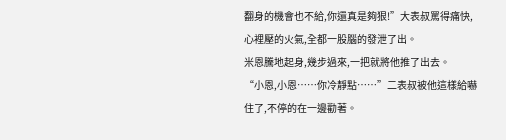翻身的機會也不給,你還真是夠狠!”大表叔罵得痛快,心裡壓的火氣,全都一股腦的發泄了出。
米恩騰地起身,幾步過來,一把就將他推了出去。
“小恩,小恩……你冷靜點……”二表叔被他這樣給嚇住了,不停的在一邊勸著。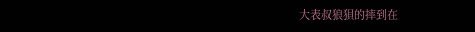大表叔狼狽的摔到在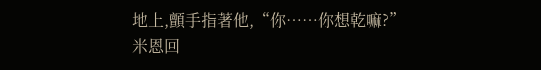地上,顫手指著他,“你……你想乾嘛?”
米恩回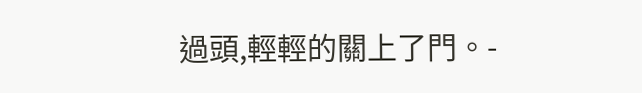過頭,輕輕的關上了門。-